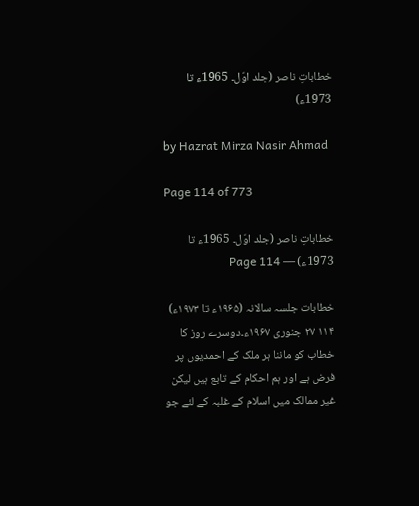خطاباتِ ناصر (جلد اوّل۔ 1965ء تا 1973ء)

by Hazrat Mirza Nasir Ahmad

Page 114 of 773

خطاباتِ ناصر (جلد اوّل۔ 1965ء تا 1973ء) — Page 114

خطابات جلسہ سالانہ (۱۹۶۵ء تا ۱۹۷۳ء) ۱۱۴ ۲۷ جنوری ۱۹۶۷ء۔دوسرے روز کا خطاب کو ماننا ہر ملک کے احمدیوں پر فرض ہے اور ہم احکام کے تابع ہیں لیکن غیر ممالک میں اسلام کے غلبہ کے لئے جو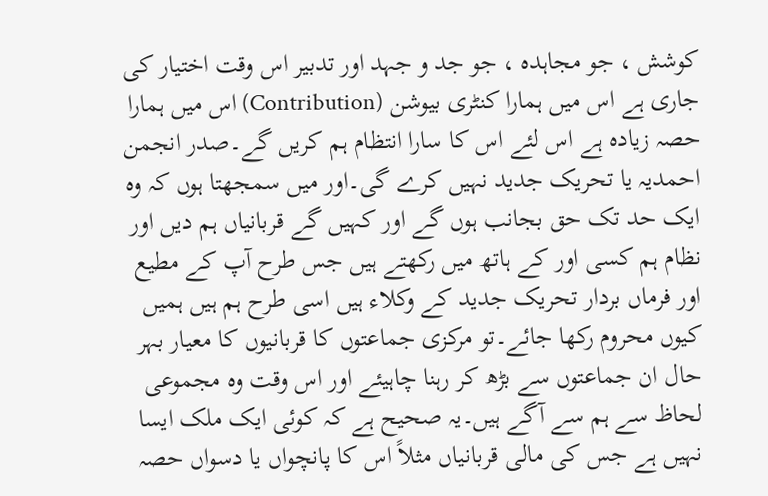کوشش ، جو مجاہدہ ، جو جد و جہد اور تدبیر اس وقت اختیار کی جاری ہے اس میں ہمارا کنٹری بیوشن (Contribution) اس میں ہمارا حصہ زیادہ ہے اس لئے اس کا سارا انتظام ہم کریں گے۔صدر انجمن احمدیہ یا تحریک جدید نہیں کرے گی۔اور میں سمجھتا ہوں کہ وہ ایک حد تک حق بجانب ہوں گے اور کہیں گے قربانیاں ہم دیں اور نظام ہم کسی اور کے ہاتھ میں رکھتے ہیں جس طرح آپ کے مطیع اور فرماں بردار تحریک جدید کے وکلاء ہیں اسی طرح ہم ہیں ہمیں کیوں محروم رکھا جائے۔تو مرکزی جماعتوں کا قربانیوں کا معیار بہر حال ان جماعتوں سے بڑھ کر رہنا چاہیئے اور اس وقت وہ مجموعی لحاظ سے ہم سے آگے ہیں۔یہ صحیح ہے کہ کوئی ایک ملک ایسا نہیں ہے جس کی مالی قربانیاں مثلاً اس کا پانچواں یا دسواں حصہ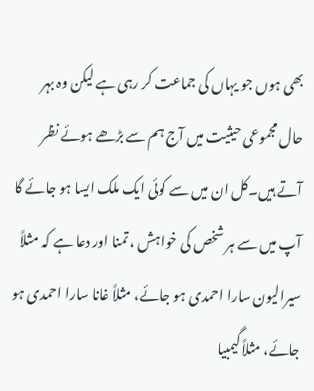بھی ہوں جو یہاں کی جماعت کر رہی ہے لیکن وہ بہر حال مجموعی حیثیت میں آج ہم سے بڑھے ہوئے نظر آتے ہیں۔کل ان میں سے کوئی ایک ملک ایسا ہو جائے گا آپ میں سے ہر شخص کی خواہش ، تمنا اور دعا ہے کہ مثلاً سیرالیون سارا احمدی ہو جائے، مثلاً غانا سارا احمدی ہو جائے، مثلاً گیمبیا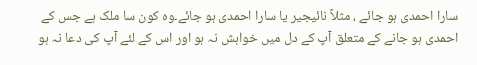سارا احمدی ہو جائے ، مثلاً نائیجیر یا سارا احمدی ہو جائے۔وہ کون سا ملک ہے جس کے احمدی ہو جانے کے متعلق آپ کے دل میں خواہش نہ ہو اور اس کے لئے آپ کی دعا نہ ہو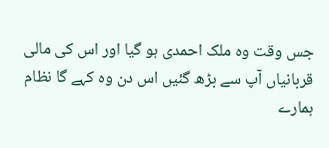جس وقت وہ ملک احمدی ہو گیا اور اس کی مالی قربانیاں آپ سے بڑھ گئیں اس دن وہ کہے گا نظام ہمارے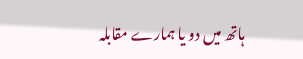ہاتھ میں دو یا ہمارے مقابلہ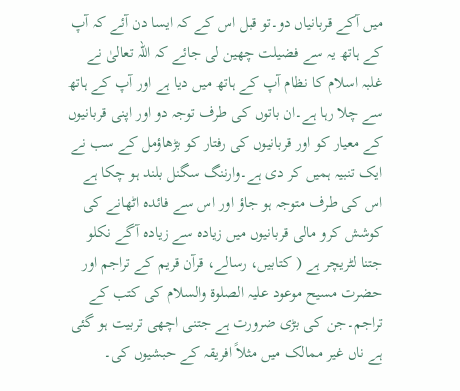میں آکے قربانیاں دو۔تو قبل اس کے کہ ایسا دن آئے کہ آپ کے ہاتھ یہ سے فضیلت چھین لی جائے کہ اللہ تعالیٰ نے غلبہ اسلام کا نظام آپ کے ہاتھ میں دیا ہے اور آپ کے ہاتھ سے چلا رہا ہے۔ان باتوں کی طرف توجہ دو اور اپنی قربانیوں کے معیار کو اور قربانیوں کی رفتار کو بڑھاؤمل کے سب نے ایک تنبیہ ہمیں کر دی ہے۔وارننگ سگنل بلند ہو چکا ہے اس کی طرف متوجہ ہو جاؤ اور اس سے فائدہ اٹھانے کی کوشش کرو مالی قربانیوں میں زیادہ سے زیادہ آگے نکلو جتنا لٹریچر ہے ( کتابیں، رسالے، قرآن قریم کے تراجم اور حضرت مسیح موعود علیہ الصلوۃ والسلام کی کتب کے تراجم۔جن کی بڑی ضرورت ہے جتنی اچھی تربیت ہو گئی ہے ناں غیر ممالک میں مثلاً افریقہ کے حبشیوں کی۔